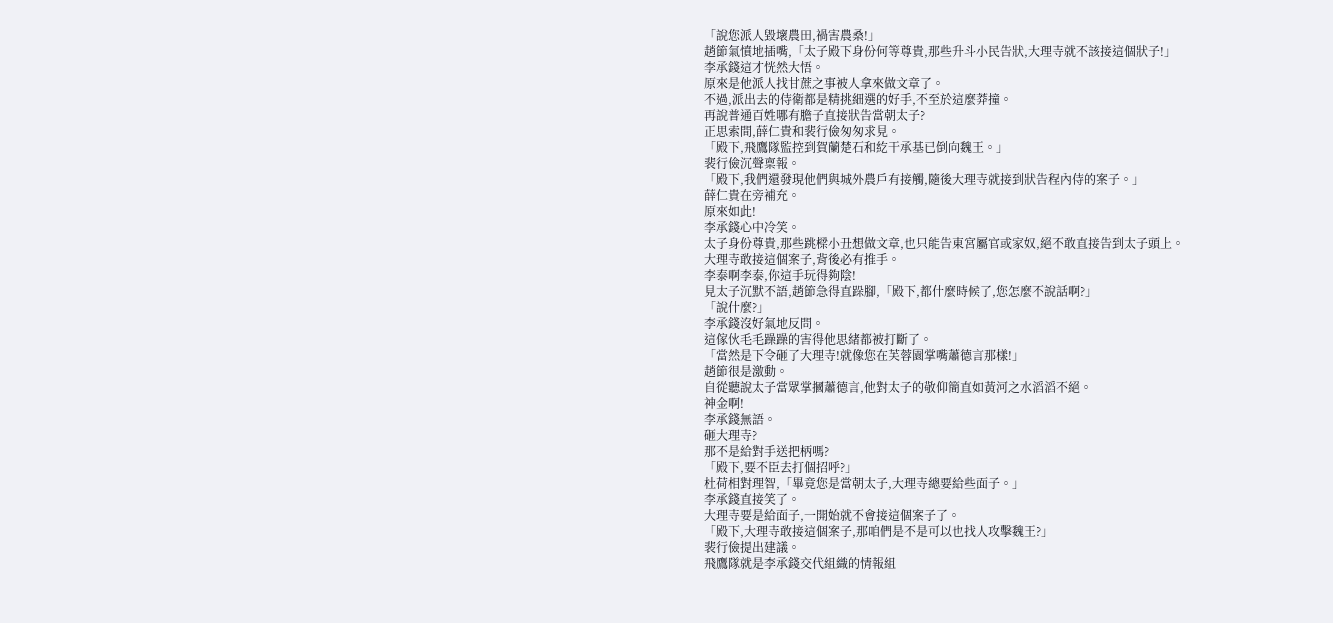「說您派人毀壞農田,禍害農桑!」
趙節氣憤地插嘴,「太子殿下身份何等尊貴,那些升斗小民告狀,大理寺就不該接這個狀子!」
李承錢這才恍然大悟。
原來是他派人找甘蔗之事被人拿來做文章了。
不過,派出去的侍衛都是精挑細選的好手,不至於這麼莽撞。
再說普通百姓哪有膽子直接狀告當朝太子?
正思索間,薛仁貴和裴行儉匆匆求見。
「殿下,飛鷹隊監控到賀蘭楚石和紇干承基已倒向魏王。」
裴行儉沉聲稟報。
「殿下,我們還發現他們與城外農戶有接觸,隨後大理寺就接到狀告程內侍的案子。」
薛仁貴在旁補充。
原來如此!
李承錢心中冷笑。
太子身份尊貴,那些跳樑小丑想做文章,也只能告東宮屬官或家奴,絕不敢直接告到太子頭上。
大理寺敢接這個案子,背後必有推手。
李泰啊李泰,你這手玩得夠陰!
見太子沉默不語,趙節急得直跺腳,「殿下,都什麼時候了,您怎麼不說話啊?」
「說什麼?」
李承錢沒好氣地反問。
這傢伙毛毛躁躁的害得他思緒都被打斷了。
「當然是下令砸了大理寺!就像您在芙蓉園掌嘴蕭德言那樣!」
趙節很是激動。
自從聽說太子當眾掌摑蕭德言,他對太子的敬仰簡直如黃河之水滔滔不絕。
神金啊!
李承錢無語。
砸大理寺?
那不是給對手送把柄嗎?
「殿下,要不臣去打個招呼?」
杜荷相對理智,「畢竟您是當朝太子,大理寺總要給些面子。」
李承錢直接笑了。
大理寺要是給面子,一開始就不會接這個案子了。
「殿下,大理寺敢接這個案子,那咱們是不是可以也找人攻擊魏王?」
裴行儉提出建議。
飛鷹隊就是李承錢交代組織的情報組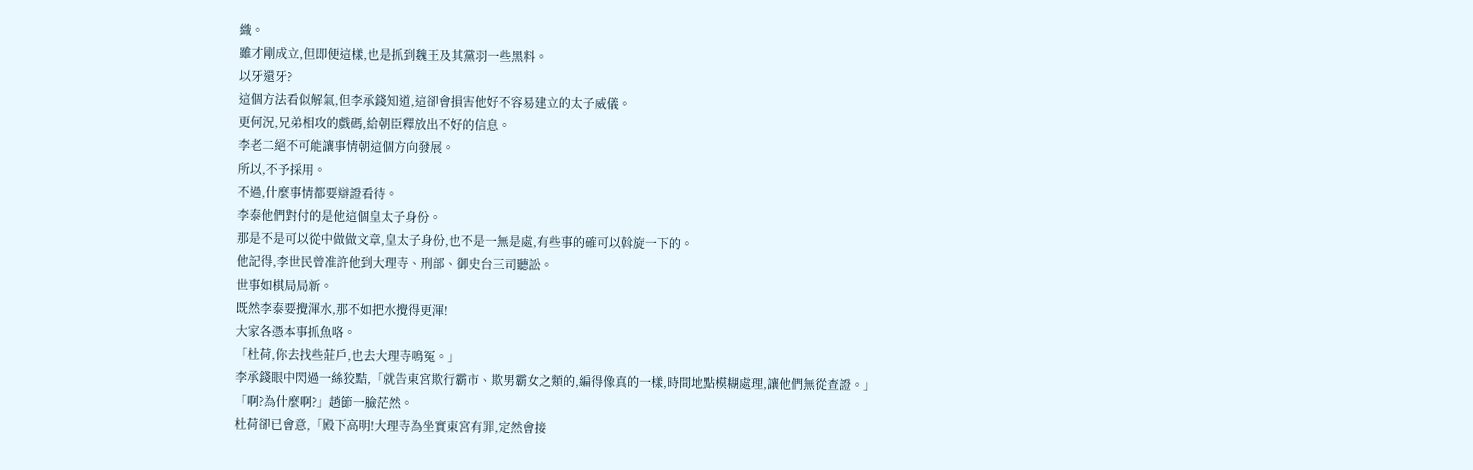織。
雖才剛成立,但即便這樣,也是抓到魏王及其黨羽一些黑料。
以牙還牙?
這個方法看似解氣,但李承錢知道,這卻會損害他好不容易建立的太子威儀。
更何況,兄弟相攻的戲碼,給朝臣釋放出不好的信息。
李老二絕不可能讓事情朝這個方向發展。
所以,不予採用。
不過,什麼事情都要辯證看待。
李泰他們對付的是他這個皇太子身份。
那是不是可以從中做做文章,皇太子身份,也不是一無是處,有些事的確可以斡旋一下的。
他記得,李世民曾准許他到大理寺、刑部、御史台三司聽訟。
世事如棋局局新。
既然李泰要攪渾水,那不如把水攪得更渾!
大家各憑本事抓魚咯。
「杜荷,你去找些莊戶,也去大理寺鳴冤。」
李承錢眼中閃過一絲狡黠,「就告東宮欺行霸市、欺男霸女之類的,編得像真的一樣,時間地點模糊處理,讓他們無從查證。」
「啊?為什麼啊?」趙節一臉茫然。
杜荷卻已會意,「殿下高明!大理寺為坐實東宮有罪,定然會接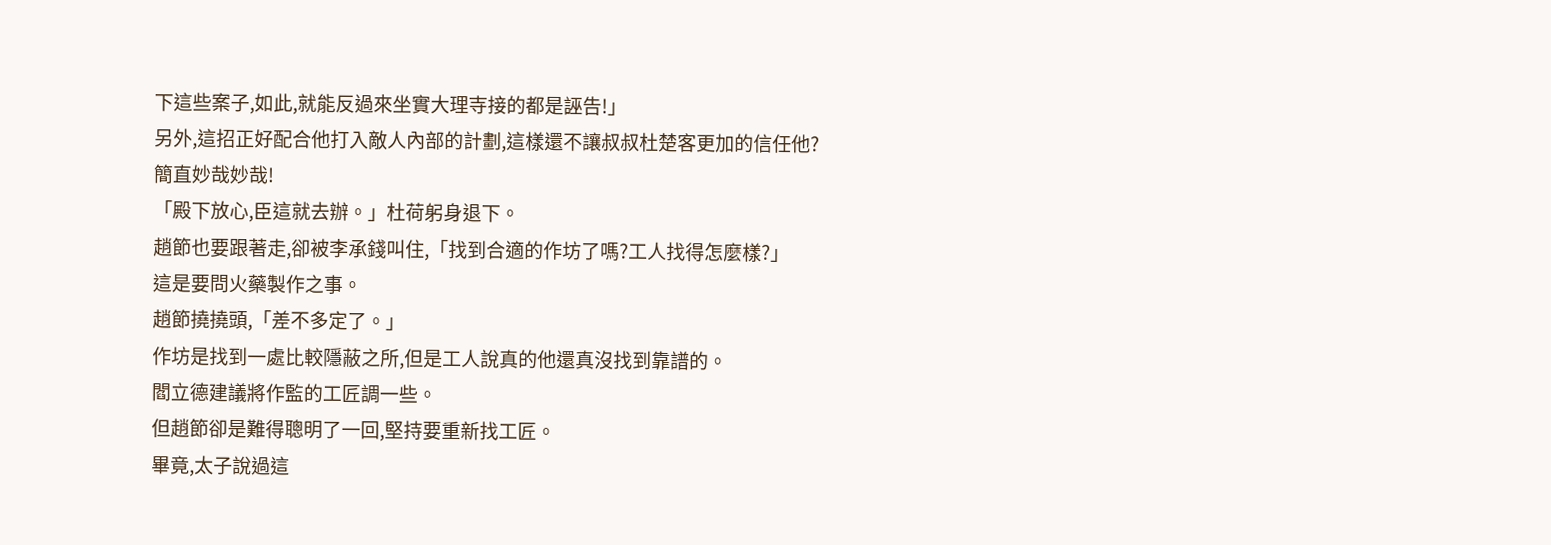下這些案子,如此,就能反過來坐實大理寺接的都是誣告!」
另外,這招正好配合他打入敵人內部的計劃,這樣還不讓叔叔杜楚客更加的信任他?
簡直妙哉妙哉!
「殿下放心,臣這就去辦。」杜荷躬身退下。
趙節也要跟著走,卻被李承錢叫住,「找到合適的作坊了嗎?工人找得怎麼樣?」
這是要問火藥製作之事。
趙節撓撓頭,「差不多定了。」
作坊是找到一處比較隱蔽之所,但是工人說真的他還真沒找到靠譜的。
閻立德建議將作監的工匠調一些。
但趙節卻是難得聰明了一回,堅持要重新找工匠。
畢竟,太子說過這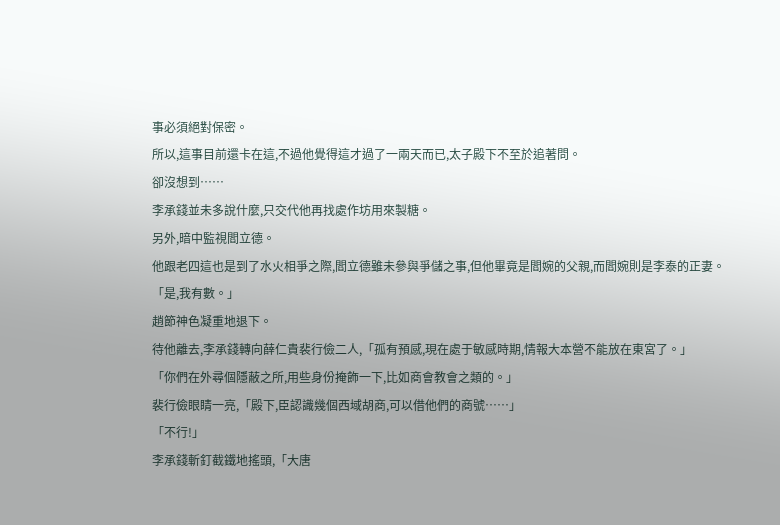事必須絕對保密。
所以,這事目前還卡在這,不過他覺得這才過了一兩天而已,太子殿下不至於追著問。
卻沒想到……
李承錢並未多說什麼,只交代他再找處作坊用來製糖。
另外,暗中監視閻立德。
他跟老四這也是到了水火相爭之際,閻立德雖未參與爭儲之事,但他畢竟是閻婉的父親,而閻婉則是李泰的正妻。
「是,我有數。」
趙節神色凝重地退下。
待他離去,李承錢轉向薛仁貴裴行儉二人,「孤有預感,現在處于敏感時期,情報大本營不能放在東宮了。」
「你們在外尋個隱蔽之所,用些身份掩飾一下,比如商會教會之類的。」
裴行儉眼睛一亮,「殿下,臣認識幾個西域胡商,可以借他們的商號……」
「不行!」
李承錢斬釘截鐵地搖頭,「大唐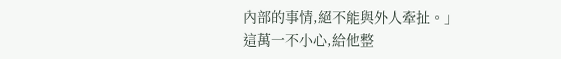內部的事情,絕不能與外人牽扯。」
這萬一不小心,給他整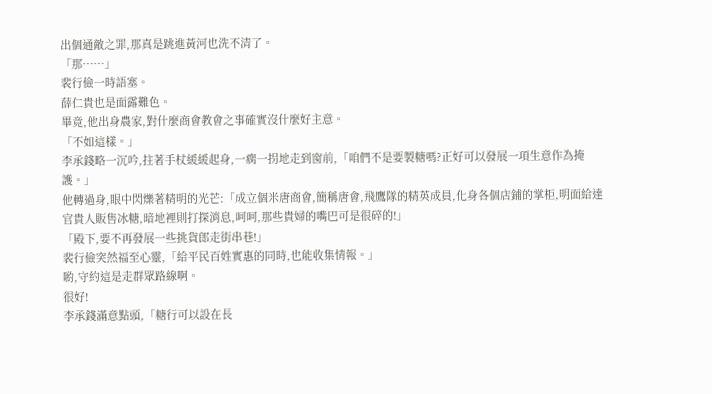出個通敵之罪,那真是跳進黃河也洗不清了。
「那……」
裴行儉一時語塞。
薛仁貴也是面露難色。
畢竟,他出身農家,對什麼商會教會之事確實沒什麼好主意。
「不如這樣。」
李承錢略一沉吟,拄著手杖緩緩起身,一瘸一拐地走到窗前,「咱們不是要製糖嗎?正好可以發展一項生意作為掩護。」
他轉過身,眼中閃爍著精明的光芒:「成立個米唐商會,簡稱唐會,飛鷹隊的精英成員,化身各個店鋪的掌柜,明面給達官貴人販售冰糖,暗地裡則打探消息,呵呵,那些貴婦的嘴巴可是很碎的!」
「殿下,要不再發展一些挑貨郎走街串巷!」
裴行儉突然福至心靈,「給平民百姓實惠的同時,也能收集情報。」
喲,守約這是走群眾路線啊。
很好!
李承錢滿意點頭,「糖行可以設在長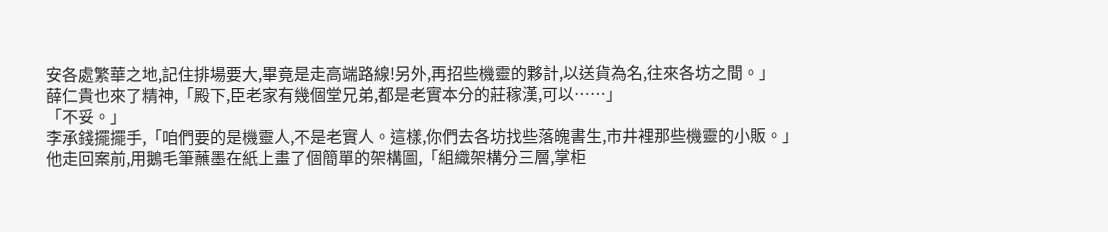安各處繁華之地,記住排場要大,畢竟是走高端路線!另外,再招些機靈的夥計,以送貨為名,往來各坊之間。」
薛仁貴也來了精神,「殿下,臣老家有幾個堂兄弟,都是老實本分的莊稼漢,可以……」
「不妥。」
李承錢擺擺手,「咱們要的是機靈人,不是老實人。這樣,你們去各坊找些落魄書生,市井裡那些機靈的小販。」
他走回案前,用鵝毛筆蘸墨在紙上畫了個簡單的架構圖,「組織架構分三層,掌柜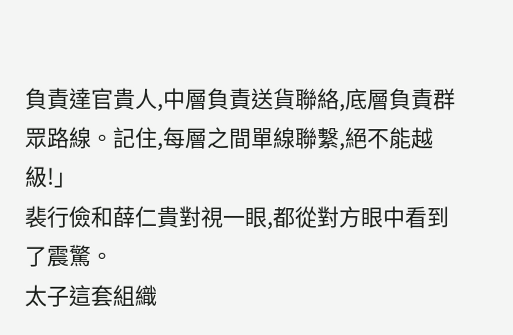負責達官貴人,中層負責送貨聯絡,底層負責群眾路線。記住,每層之間單線聯繫,絕不能越級!」
裴行儉和薛仁貴對視一眼,都從對方眼中看到了震驚。
太子這套組織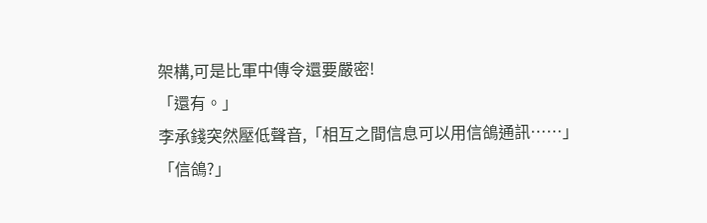架構,可是比軍中傳令還要嚴密!
「還有。」
李承錢突然壓低聲音,「相互之間信息可以用信鴿通訊……」
「信鴿?」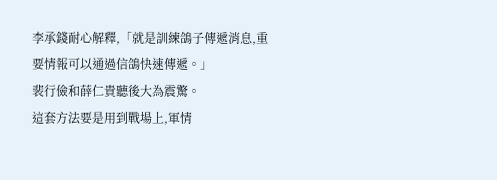李承錢耐心解釋,「就是訓練鴿子傳遞消息,重要情報可以通過信鴿快速傳遞。」
裴行儉和薛仁貴聽後大為震驚。
這套方法要是用到戰場上,軍情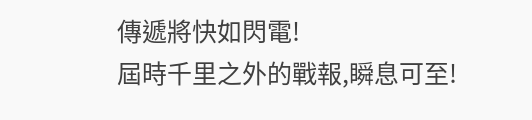傳遞將快如閃電!
屆時千里之外的戰報,瞬息可至!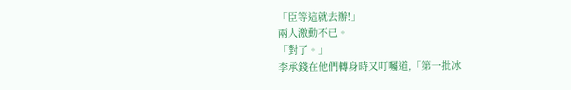「臣等這就去辦!」
兩人激動不已。
「對了。」
李承錢在他們轉身時又叮囑道,「第一批冰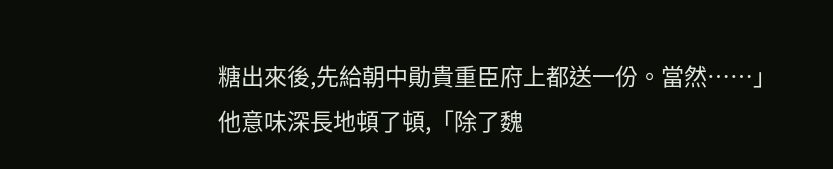糖出來後,先給朝中勛貴重臣府上都送一份。當然……」
他意味深長地頓了頓,「除了魏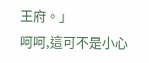王府。」
呵呵,這可不是小心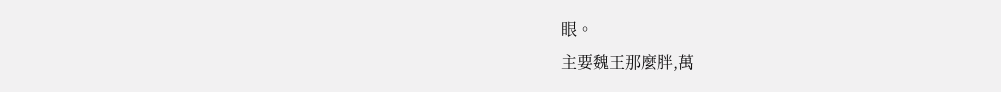眼。
主要魏王那麼胖,萬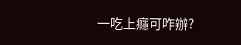一吃上癮可咋辦?